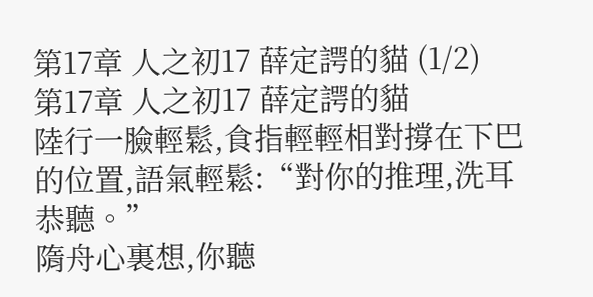第17章 人之初17 薛定諤的貓 (1/2)
第17章 人之初17 薛定諤的貓
陸行一臉輕鬆,食指輕輕相對撐在下巴的位置,語氣輕鬆:“對你的推理,洗耳恭聽。”
隋舟心裏想,你聽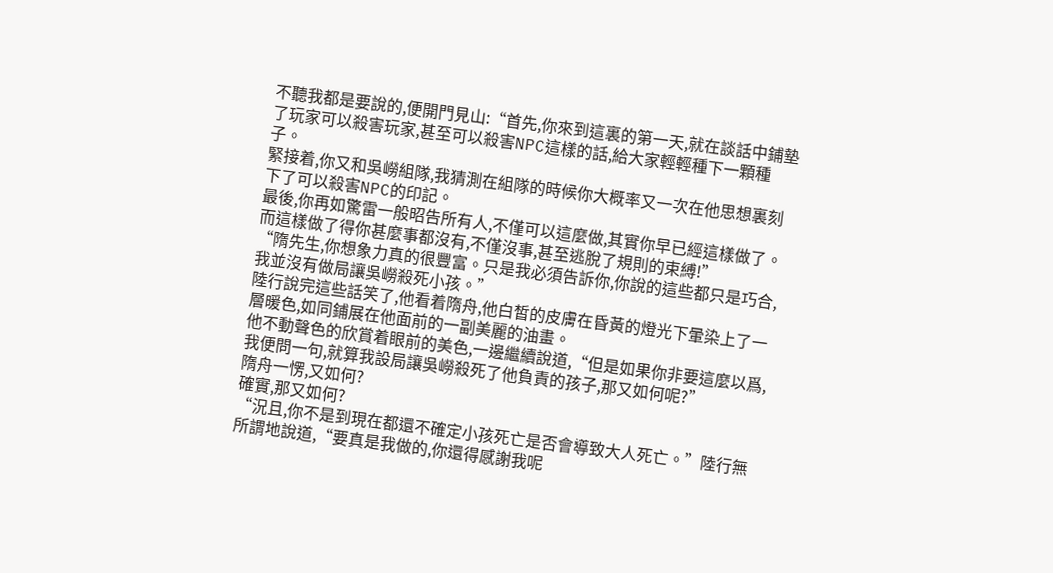不聽我都是要說的,便開門見山:“首先,你來到這裏的第一天,就在談話中鋪墊了玩家可以殺害玩家,甚至可以殺害NPC這樣的話,給大家輕輕種下一顆種子。
緊接着,你又和吳嶗組隊,我猜測在組隊的時候你大概率又一次在他思想裏刻下了可以殺害NPC的印記。
最後,你再如驚雷一般昭告所有人,不僅可以這麼做,其實你早已經這樣做了。而這樣做了得你甚麼事都沒有,不僅沒事,甚至逃脫了規則的束縛!”
“隋先生,你想象力真的很豐富。只是我必須告訴你,你說的這些都只是巧合,我並沒有做局讓吳嶗殺死小孩。”
陸行說完這些話笑了,他看着隋舟,他白皙的皮膚在昏黃的燈光下暈染上了一層暖色,如同鋪展在他面前的一副美麗的油畫。
他不動聲色的欣賞着眼前的美色,一邊繼續說道,“但是如果你非要這麼以爲,我便問一句,就算我設局讓吳嶗殺死了他負責的孩子,那又如何呢?”
隋舟一愣,又如何?
確實,那又如何?
“況且,你不是到現在都還不確定小孩死亡是否會導致大人死亡。”陸行無所謂地說道,“要真是我做的,你還得感謝我呢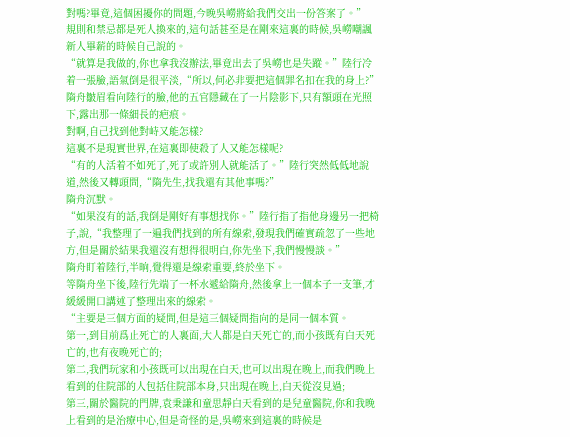對嗎?畢竟,這個困擾你的問題,今晚吳嶗將給我們交出一份答案了。”
規則和禁忌都是死人換來的,這句話甚至是在剛來這裏的時候,吳嶗嘲諷新人畢薪的時候自己說的。
“就算是我做的,你也拿我沒辦法,畢竟出去了吳嶗也是失蹤。”陸行冷着一張臉,語氣倒是很平淡,“所以,何必非要把這個罪名扣在我的身上?”
隋舟皺眉看向陸行的臉,他的五官隱藏在了一片陰影下,只有額頭在光照下,露出那一條細長的疤痕。
對啊,自己找到他對峙又能怎樣?
這裏不是現實世界,在這裏即使殺了人又能怎樣呢?
“有的人活着不如死了,死了或許別人就能活了。”陸行突然低低地說道,然後又轉頭問,“隋先生,找我還有其他事嗎?”
隋舟沉默。
“如果沒有的話,我倒是剛好有事想找你。”陸行指了指他身邊另一把椅子,說,“我整理了一遍我們找到的所有線索,發現我們確實疏忽了一些地方,但是關於結果我還沒有想得很明白,你先坐下,我們慢慢談。”
隋舟盯着陸行,半晌,覺得還是線索重要,終於坐下。
等隋舟坐下後,陸行先端了一杯水遞給隋舟,然後拿上一個本子一支筆,才緩緩開口講述了整理出來的線索。
“主要是三個方面的疑問,但是這三個疑問指向的是同一個本質。
第一,到目前爲止死亡的人裏面,大人都是白天死亡的,而小孩既有白天死亡的,也有夜晚死亡的;
第二,我們玩家和小孩既可以出現在白天,也可以出現在晚上,而我們晚上看到的住院部的人包括住院部本身,只出現在晚上,白天從沒見過;
第三,關於醫院的門牌,袁秉謙和童思靜白天看到的是兒童醫院,你和我晚上看到的是治療中心,但是奇怪的是,吳嶗來到這裏的時候是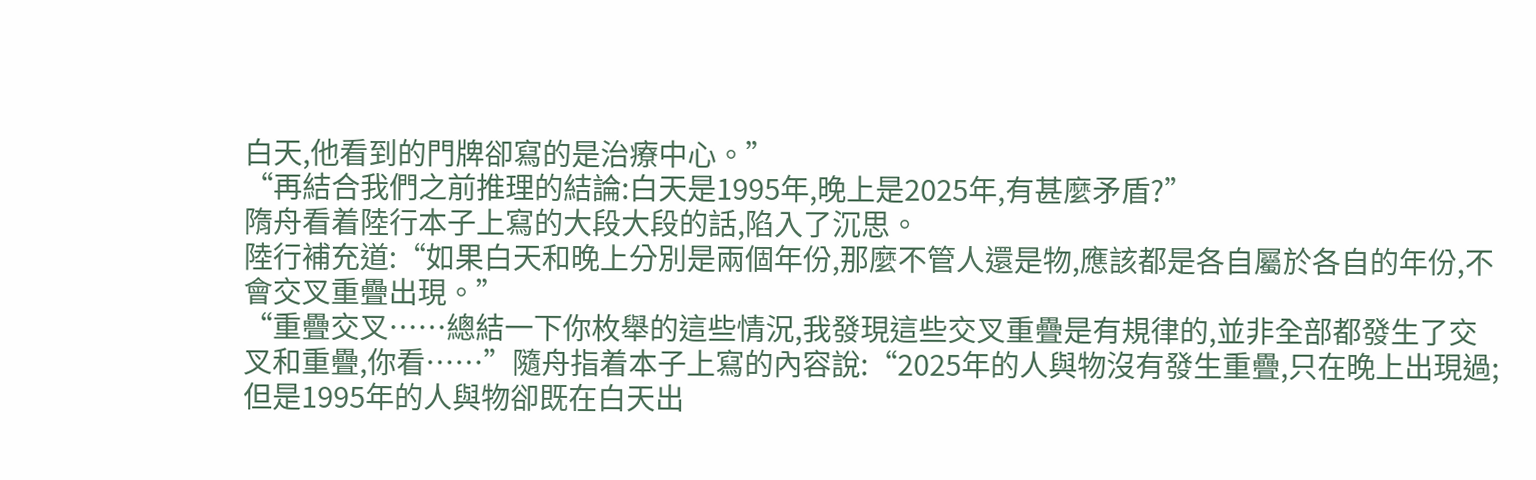白天,他看到的門牌卻寫的是治療中心。”
“再結合我們之前推理的結論:白天是1995年,晚上是2025年,有甚麼矛盾?”
隋舟看着陸行本子上寫的大段大段的話,陷入了沉思。
陸行補充道:“如果白天和晚上分別是兩個年份,那麼不管人還是物,應該都是各自屬於各自的年份,不會交叉重疊出現。”
“重疊交叉……總結一下你枚舉的這些情況,我發現這些交叉重疊是有規律的,並非全部都發生了交叉和重疊,你看……”隨舟指着本子上寫的內容說:“2025年的人與物沒有發生重疊,只在晚上出現過;但是1995年的人與物卻既在白天出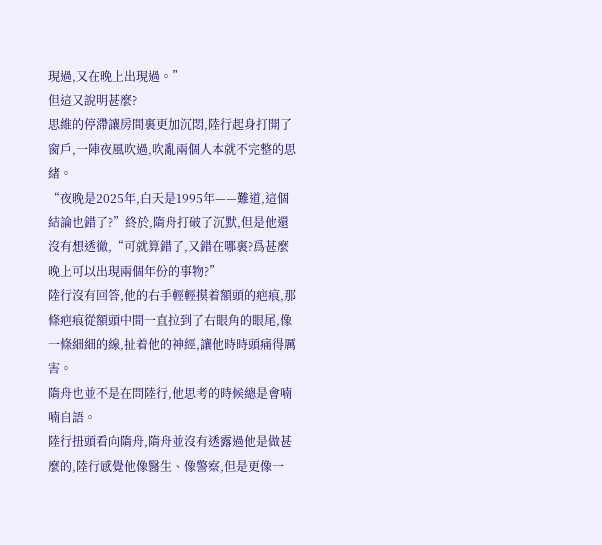現過,又在晚上出現過。”
但這又說明甚麼?
思維的停滯讓房間裏更加沉悶,陸行起身打開了窗戶,一陣夜風吹過,吹亂兩個人本就不完整的思緒。
“夜晚是2025年,白天是1995年——難道,這個結論也錯了?”終於,隋舟打破了沉默,但是他還沒有想透徹,“可就算錯了,又錯在哪裏?爲甚麼晚上可以出現兩個年份的事物?”
陸行沒有回答,他的右手輕輕摸着額頭的疤痕,那條疤痕從額頭中間一直拉到了右眼角的眼尾,像一條細細的線,扯着他的神經,讓他時時頭痛得厲害。
隋舟也並不是在問陸行,他思考的時候總是會喃喃自語。
陸行扭頭看向隋舟,隋舟並沒有透露過他是做甚麼的,陸行感覺他像醫生、像警察,但是更像一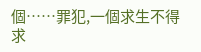個……罪犯,一個求生不得求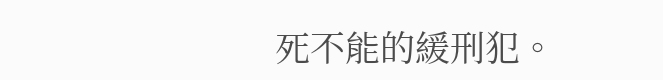死不能的緩刑犯。